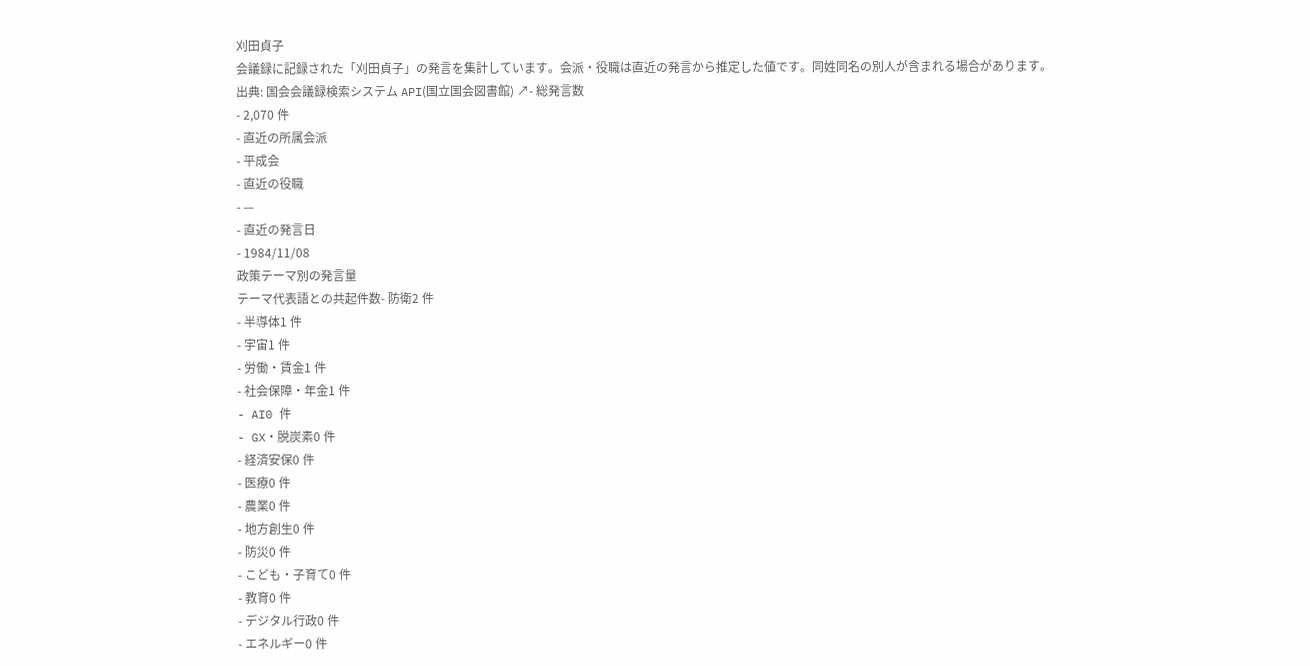刈田貞子
会議録に記録された「刈田貞子」の発言を集計しています。会派・役職は直近の発言から推定した値です。同姓同名の別人が含まれる場合があります。
出典: 国会会議録検索システム API(国立国会図書館) ↗- 総発言数
- 2,070 件
- 直近の所属会派
- 平成会
- 直近の役職
- —
- 直近の発言日
- 1984/11/08
政策テーマ別の発言量
テーマ代表語との共起件数- 防衛2 件
- 半導体1 件
- 宇宙1 件
- 労働・賃金1 件
- 社会保障・年金1 件
- AI0 件
- GX・脱炭素0 件
- 経済安保0 件
- 医療0 件
- 農業0 件
- 地方創生0 件
- 防災0 件
- こども・子育て0 件
- 教育0 件
- デジタル行政0 件
- エネルギー0 件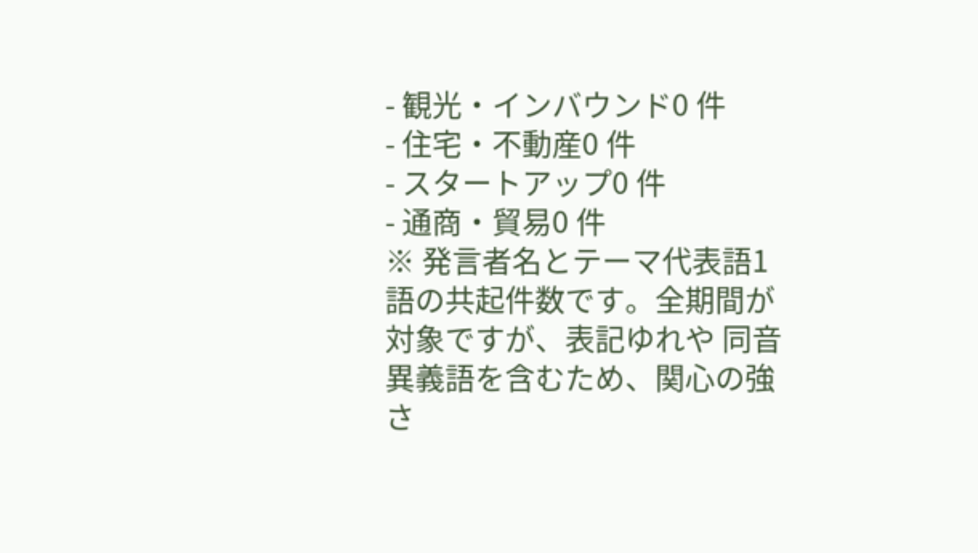- 観光・インバウンド0 件
- 住宅・不動産0 件
- スタートアップ0 件
- 通商・貿易0 件
※ 発言者名とテーマ代表語1語の共起件数です。全期間が対象ですが、表記ゆれや 同音異義語を含むため、関心の強さ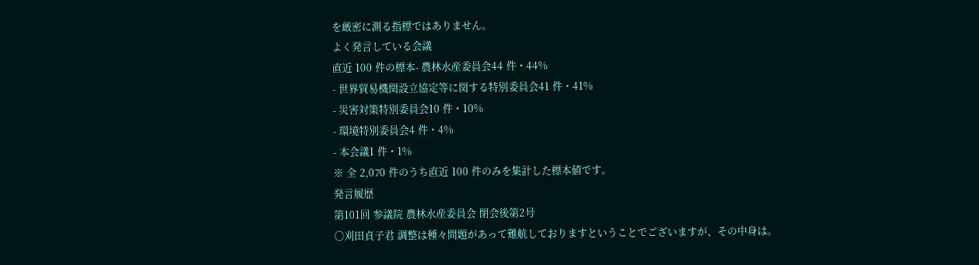を厳密に測る指標ではありません。
よく発言している会議
直近 100 件の標本- 農林水産委員会44 件・44%
- 世界貿易機関設立協定等に関する特別委員会41 件・41%
- 災害対策特別委員会10 件・10%
- 環境特別委員会4 件・4%
- 本会議1 件・1%
※ 全 2,070 件のうち直近 100 件のみを集計した標本値です。
発言履歴
第101回 参議院 農林水産委員会 閉会後第2号
○刈田貞子君 調整は種々問題があって難航しておりますということでございますが、その中身は。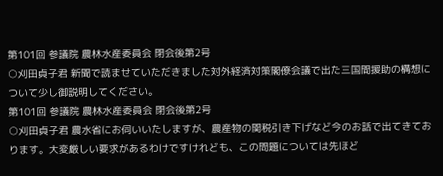第101回 参議院 農林水産委員会 閉会後第2号
○刈田貞子君 新聞で読ませていただきました対外経済対策閣僚会議で出た三国間援助の構想について少し御説明してください。
第101回 参議院 農林水産委員会 閉会後第2号
○刈田貞子君 農水省にお伺いいたしますが、農産物の関税引き下げなど今のお話で出てきております。大変厳しい要求があるわけですけれども、この問題については先ほど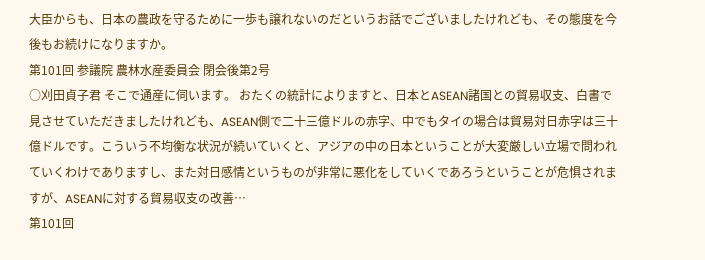大臣からも、日本の農政を守るために一歩も譲れないのだというお話でございましたけれども、その態度を今後もお続けになりますか。
第101回 参議院 農林水産委員会 閉会後第2号
○刈田貞子君 そこで通産に伺います。 おたくの統計によりますと、日本とASEAN諸国との貿易収支、白書で見させていただきましたけれども、ASEAN側で二十三億ドルの赤字、中でもタイの場合は貿易対日赤字は三十億ドルです。こういう不均衡な状況が続いていくと、アジアの中の日本ということが大変厳しい立場で問われていくわけでありますし、また対日感情というものが非常に悪化をしていくであろうということが危惧されますが、ASEANに対する貿易収支の改善…
第101回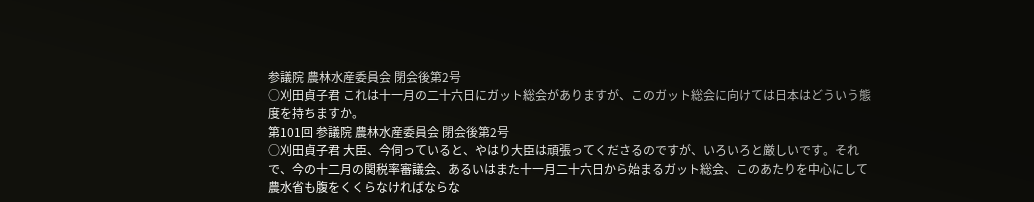参議院 農林水産委員会 閉会後第2号
○刈田貞子君 これは十一月の二十六日にガット総会がありますが、このガット総会に向けては日本はどういう態度を持ちますか。
第101回 参議院 農林水産委員会 閉会後第2号
○刈田貞子君 大臣、今伺っていると、やはり大臣は頑張ってくださるのですが、いろいろと厳しいです。それで、今の十二月の関税率審議会、あるいはまた十一月二十六日から始まるガット総会、このあたりを中心にして農水省も腹をくくらなければならな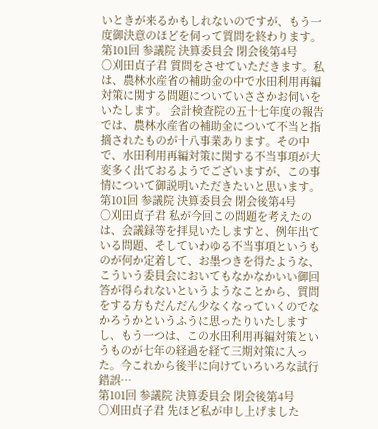いときが来るかもしれないのですが、もう一度御決意のほどを伺って質問を終わります。
第101回 参議院 決算委員会 閉会後第4号
○刈田貞子君 質問をさせていただきます。私は、農林水産省の補助金の中で水田利用再編対策に関する問題についていささかお伺いをいたします。 会計検査院の五十七年度の報告では、農林水産省の補助金について不当と指摘されたものが十八事業あります。その中で、水田利用再編対策に関する不当事項が大変多く出ておるようでございますが、この事情について御説明いただきたいと思います。
第101回 参議院 決算委員会 閉会後第4号
○刈田貞子君 私が今回この問題を考えたのは、会議録等を拝見いたしますと、例年出ている問題、そしていわゆる不当事項というものが何か定着して、お墨つきを得たような、こういう委員会においてもなかなかいい御回答が得られないというようなことから、質問をする方もだんだん少なくなっていくのでなかろうかというふうに思ったりいたしますし、もう一つは、この水田利用再編対策というものが七年の経過を経て三期対策に入った。今これから後半に向けていろいろな試行錯誤…
第101回 参議院 決算委員会 閉会後第4号
○刈田貞子君 先ほど私が申し上げました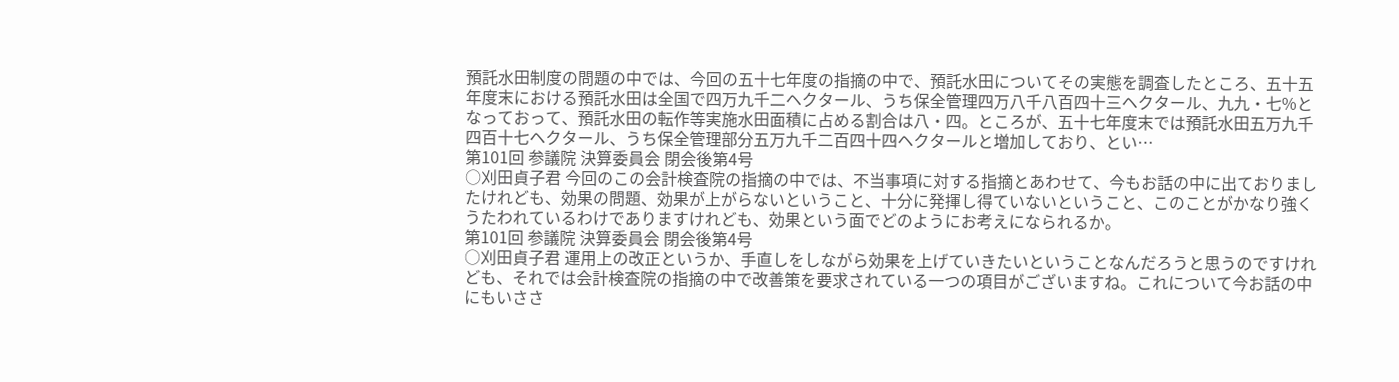預託水田制度の問題の中では、今回の五十七年度の指摘の中で、預託水田についてその実態を調査したところ、五十五年度末における預託水田は全国で四万九千二ヘクタール、うち保全管理四万八千八百四十三ヘクタール、九九・七%となっておって、預託水田の転作等実施水田面積に占める割合は八・四。ところが、五十七年度末では預託水田五万九千四百十七ヘクタール、うち保全管理部分五万九千二百四十四ヘクタールと増加しており、とい…
第101回 参議院 決算委員会 閉会後第4号
○刈田貞子君 今回のこの会計検査院の指摘の中では、不当事項に対する指摘とあわせて、今もお話の中に出ておりましたけれども、効果の問題、効果が上がらないということ、十分に発揮し得ていないということ、このことがかなり強くうたわれているわけでありますけれども、効果という面でどのようにお考えになられるか。
第101回 参議院 決算委員会 閉会後第4号
○刈田貞子君 運用上の改正というか、手直しをしながら効果を上げていきたいということなんだろうと思うのですけれども、それでは会計検査院の指摘の中で改善策を要求されている一つの項目がございますね。これについて今お話の中にもいささ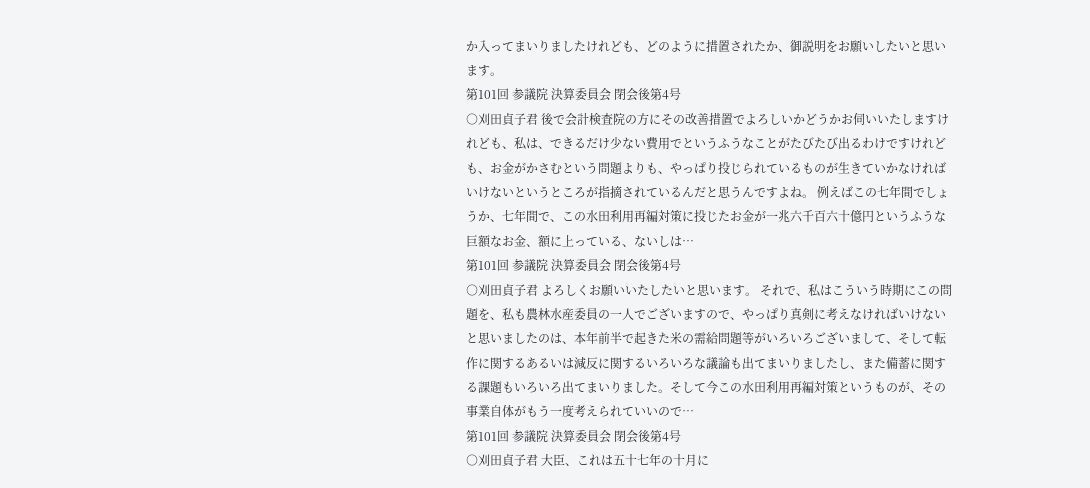か入ってまいりましたけれども、どのように措置されたか、御説明をお願いしたいと思います。
第101回 参議院 決算委員会 閉会後第4号
○刈田貞子君 後で会計検査院の方にその改善措置でよろしいかどうかお伺いいたしますけれども、私は、できるだけ少ない費用でというふうなことがたびたび出るわけですけれども、お金がかさむという問題よりも、やっぱり投じられているものが生きていかなければいけないというところが指摘されているんだと思うんですよね。 例えばこの七年間でしょうか、七年間で、この水田利用再編対策に投じたお金が一兆六千百六十億円というふうな巨額なお金、額に上っている、ないしは…
第101回 参議院 決算委員会 閉会後第4号
○刈田貞子君 よろしくお願いいたしたいと思います。 それで、私はこういう時期にこの問題を、私も農林水産委員の一人でございますので、やっぱり真剣に考えなければいけないと思いましたのは、本年前半で起きた米の需給問題等がいろいろございまして、そして転作に関するあるいは減反に関するいろいろな議論も出てまいりましたし、また備蓄に関する課題もいろいろ出てまいりました。そして今この水田利用再編対策というものが、その事業自体がもう一度考えられていいので…
第101回 参議院 決算委員会 閉会後第4号
○刈田貞子君 大臣、これは五十七年の十月に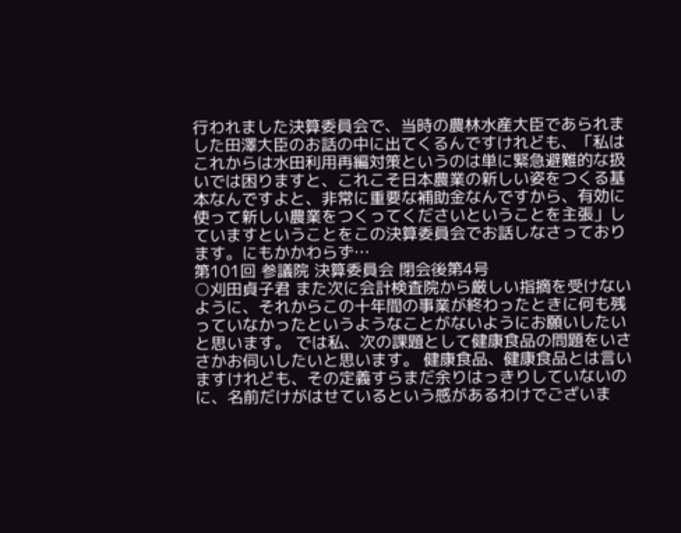行われました決算委員会で、当時の農林水産大臣であられました田澤大臣のお話の中に出てくるんですけれども、「私はこれからは水田利用再編対策というのは単に緊急避難的な扱いでは困りますと、これこそ日本農業の新しい姿をつくる基本なんですよと、非常に重要な補助金なんですから、有効に使って新しい農業をつくってくださいということを主張」していますということをこの決算委員会でお話しなさっております。にもかかわらず…
第101回 参議院 決算委員会 閉会後第4号
○刈田貞子君 また次に会計検査院から厳しい指摘を受けないように、それからこの十年間の事業が終わったときに何も残っていなかったというようなことがないようにお願いしたいと思います。 では私、次の課題として健康食品の問題をいささかお伺いしたいと思います。 健康食品、健康食品とは言いますけれども、その定義すらまだ余りはっきりしていないのに、名前だけがはせているという感があるわけでございま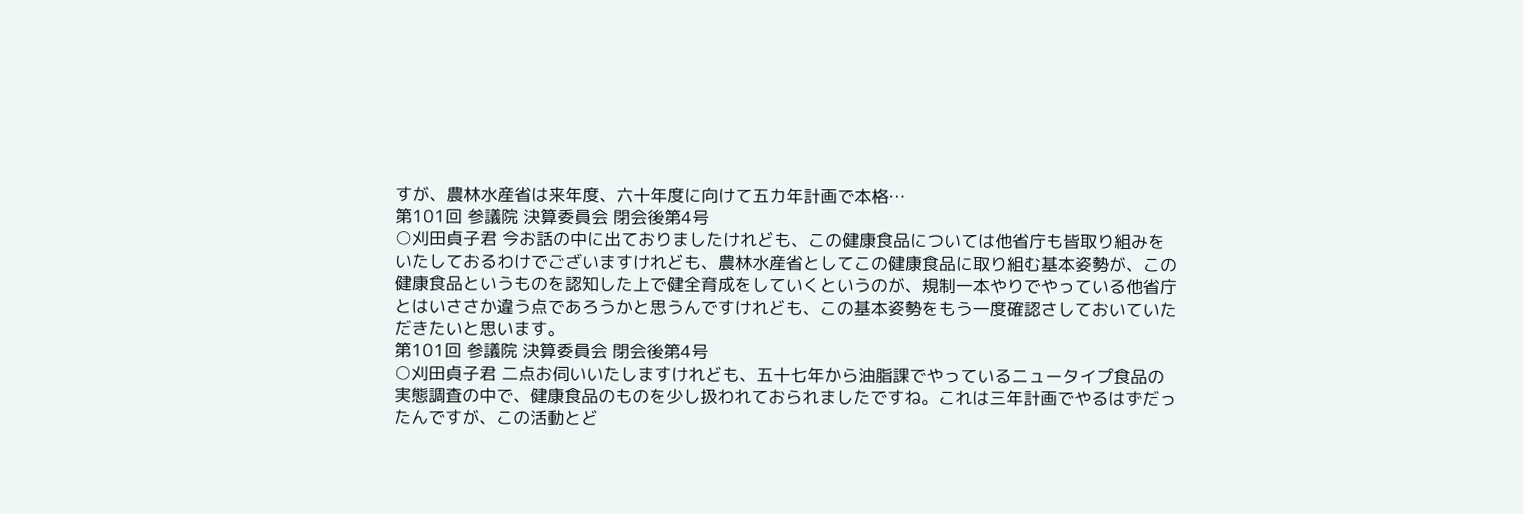すが、農林水産省は来年度、六十年度に向けて五カ年計画で本格…
第101回 参議院 決算委員会 閉会後第4号
○刈田貞子君 今お話の中に出ておりましたけれども、この健康食品については他省庁も皆取り組みをいたしておるわけでございますけれども、農林水産省としてこの健康食品に取り組む基本姿勢が、この健康食品というものを認知した上で健全育成をしていくというのが、規制一本やりでやっている他省庁とはいささか違う点であろうかと思うんですけれども、この基本姿勢をもう一度確認さしておいていただきたいと思います。
第101回 参議院 決算委員会 閉会後第4号
○刈田貞子君 二点お伺いいたしますけれども、五十七年から油脂課でやっているニュータイプ食品の実態調査の中で、健康食品のものを少し扱われておられましたですね。これは三年計画でやるはずだったんですが、この活動とど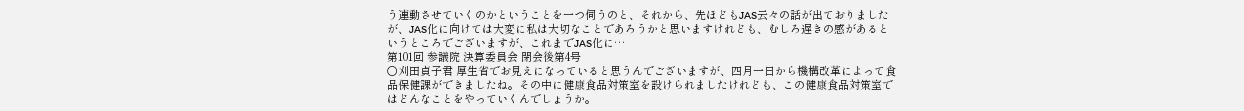う連動させていくのかということを一つ伺うのと、それから、先ほどもJAS云々の話が出ておりましたが、JAS化に向けては大変に私は大切なことであろうかと思いますけれども、むしろ遅きの感があるというところでございますが、これまでJAS化に…
第101回 参議院 決算委員会 閉会後第4号
○刈田貞子君 厚生省でお見えになっていると思うんでございますが、四月一日から機構改革によって食品保健課ができましたね。その中に健康食品対策室を設けられましたけれども、この健康食品対策室ではどんなことをやっていくんでしょうか。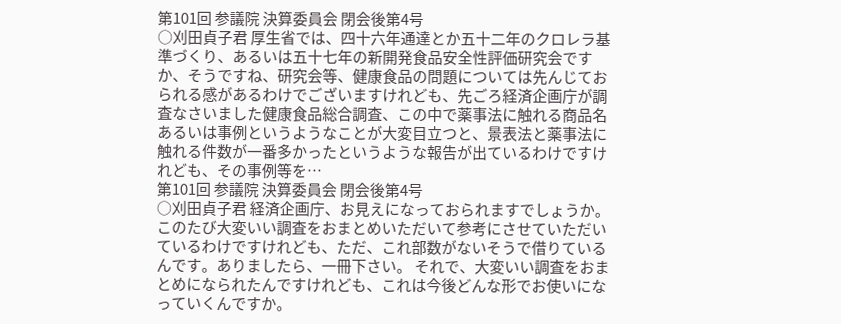第101回 参議院 決算委員会 閉会後第4号
○刈田貞子君 厚生省では、四十六年通達とか五十二年のクロレラ基準づくり、あるいは五十七年の新開発食品安全性評価研究会ですか、そうですね、研究会等、健康食品の問題については先んじておられる感があるわけでございますけれども、先ごろ経済企画庁が調査なさいました健康食品総合調査、この中で薬事法に触れる商品名あるいは事例というようなことが大変目立つと、景表法と薬事法に触れる件数が一番多かったというような報告が出ているわけですけれども、その事例等を…
第101回 参議院 決算委員会 閉会後第4号
○刈田貞子君 経済企画庁、お見えになっておられますでしょうか。 このたび大変いい調査をおまとめいただいて参考にさせていただいているわけですけれども、ただ、これ部数がないそうで借りているんです。ありましたら、一冊下さい。 それで、大変いい調査をおまとめになられたんですけれども、これは今後どんな形でお使いになっていくんですか。